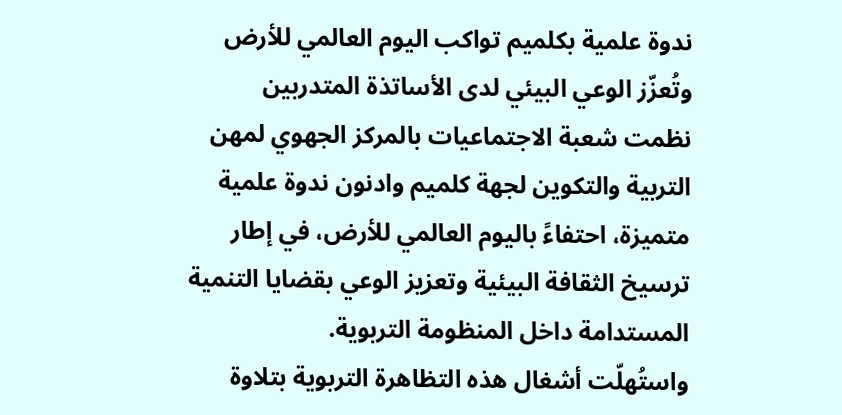ندوة علمية بكلميم تواكب اليوم العالمي للأرض وتُعزّز الوعي البيئي لدى الأساتذة المتدربين
نظمت شعبة الاجتماعيات بالمركز الجهوي لمهن التربية والتكوين لجهة كلميم وادنون ندوة علمية متميزة، احتفاءً باليوم العالمي للأرض، في إطار ترسيخ الثقافة البيئية وتعزيز الوعي بقضايا التنمية المستدامة داخل المنظومة التربوية.
واستُهلّت أشغال هذه التظاهرة التربوية بتلاوة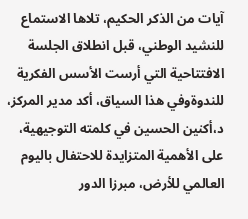آيات من الذكر الحكيم، تلاها الاستماع للنشيد الوطني، قبل انطلاق الجلسة الافتتاحية التي أرست الأسس الفكرية للندوةوفي هذا السياق، أكد مدير المركز، د،أكنين الحسين في كلمته التوجيهية، على الأهمية المتزايدة للاحتفال باليوم العالمي للأرض، مبرزا الدور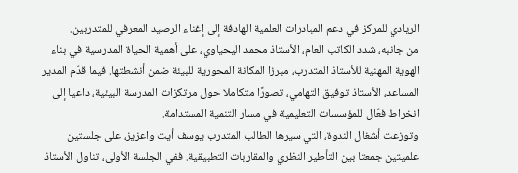الريادي للمركز في دعم المبادرات العلمية الهادفة إلى إغناء الرصيد المعرفي للمتدربين.
من جانبه، شدد الكاتب العام، الأستاذ محمد اليحياوي، على أهمية الحياة المدرسية في بناء الهوية المهنية للأستاذ المتدرب، مبرزا المكانة المحورية للبيئة ضمن أنشطتها. فيما قدّم المدير المساعد، الأستاذ توفيق التهامي، تصورًا متكاملا حول مرتكزات المدرسة البيئية، داعيا إلى انخراط فعّال للمؤسسات التعليمية في مسار التنمية المستدامة.
وتوزعت أشغال الندوة، التي سيرها الطالب المتدرب يوسف أيت واعزيز، على جلستين علميتين جمعتا بين التأطير النظري والمقاربات التطبيقية. ففي الجلسة الأولى، تناول الأستاذ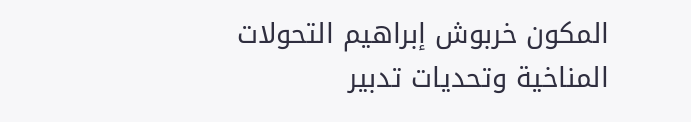المكون خربوش إبراهيم التحولات المناخية وتحديات تدبير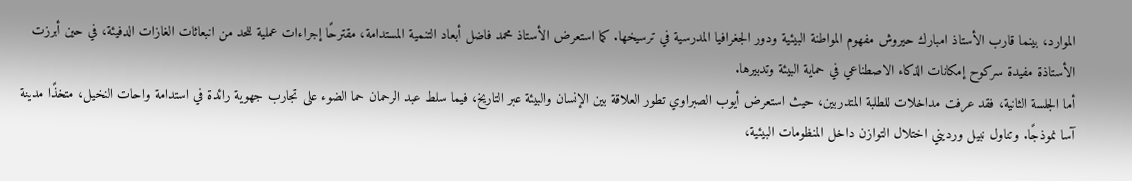الموارد، بينما قارب الأستاذ امبارك حيروش مفهوم المواطنة البيئية ودور الجغرافيا المدرسية في ترسيخها. كما استعرض الأستاذ محمد فاضل أبعاد التنمية المستدامة، مقترحًا إجراءات عملية للحد من انبعاثات الغازات الدفيئة، في حين أبرزت الأستاذة مفيدة سركوح إمكانات الذكاء الاصطناعي في حماية البيئة وتدبيرها.
أما الجلسة الثانية، فقد عرفت مداخلات للطلبة المتدربين، حيث استعرض أيوب الصبراوي تطور العلاقة بين الإنسان والبيئة عبر التاريخ، فيما سلط عبد الرحمان حما الضوء على تجارب جهوية رائدة في استدامة واحات النخيل، متخذًا مدينة آسا نموذجًا. وتناول نبيل ورديني اختلال التوازن داخل المنظومات البيئية،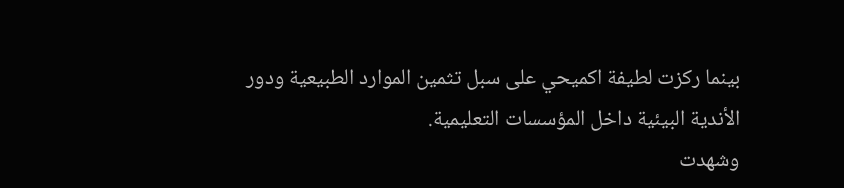بينما ركزت لطيفة اكميحي على سبل تثمين الموارد الطبيعية ودور الأندية البيئية داخل المؤسسات التعليمية.
وشهدت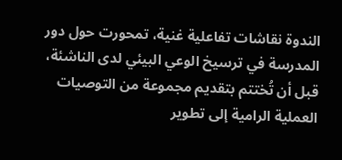الندوة نقاشات تفاعلية غنية، تمحورت حول دور المدرسة في ترسيخ الوعي البيئي لدى الناشئة، قبل أن تُختتم بتقديم مجموعة من التوصيات العملية الرامية إلى تطوير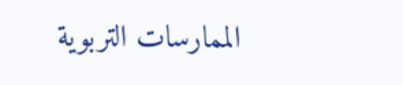الممارسات التربوية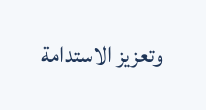وتعزيز الاستدامة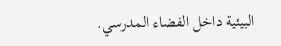البيئية داخل الفضاء المدرسي.